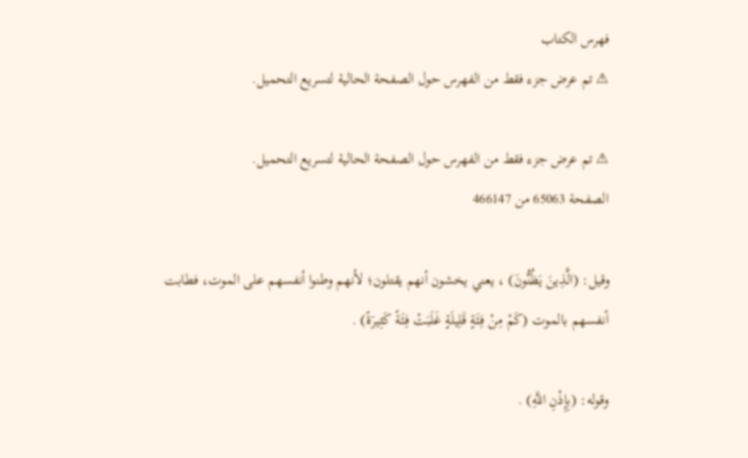فهرس الكتاب
⚠ تم عرض جزء فقط من الفهرس حول الصفحة الحالية لتسريع التحميل.

⚠ تم عرض جزء فقط من الفهرس حول الصفحة الحالية لتسريع التحميل.
الصفحة 65063 من 466147

وقيل: (الَّذِينَ يَظُنُّونَ) ، يعني يخشون أنهم يقتلون؛ لأنهم وطنوا أنفسهم على الموت، فطابت أنفسهم بالموت (كَمْ مِنْ فِئَةٍ قَلِيلَةٍ غَلَبَتْ فِئَةً كَثِيرَةً) .

وقوله: (بِإِذْنِ اللَّهِ) .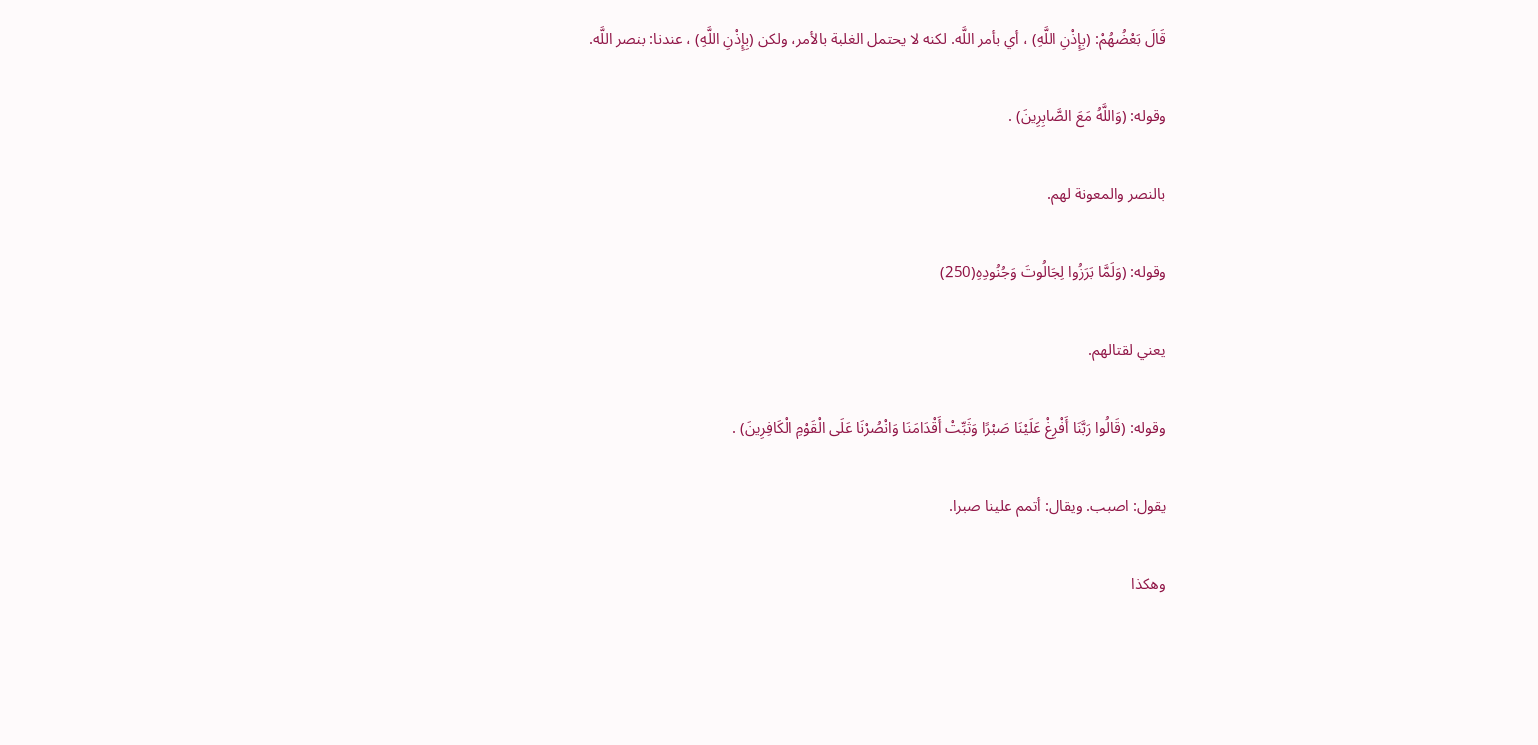قَالَ بَعْضُهُمْ: (بِإِذْنِ اللَّهِ) ، أي بأمر اللَّه. لكنه لا يحتمل الغلبة بالأمر، ولكن (بِإِذْنِ اللَّهِ) ، عندنا: بنصر اللَّه.

وقوله: (وَاللَّهُ مَعَ الصَّابِرِينَ) .

بالنصر والمعونة لهم.

وقوله: (وَلَمَّا بَرَزُوا لِجَالُوتَ وَجُنُودِهِ(250)

يعني لقتالهم.

وقوله: (قَالُوا رَبَّنَا أَفْرِغْ عَلَيْنَا صَبْرًا وَثَبِّتْ أَقْدَامَنَا وَانْصُرْنَا عَلَى الْقَوْمِ الْكَافِرِينَ) .

يقول: اصبب. ويقال: أتمم علينا صبرا.

وهكذا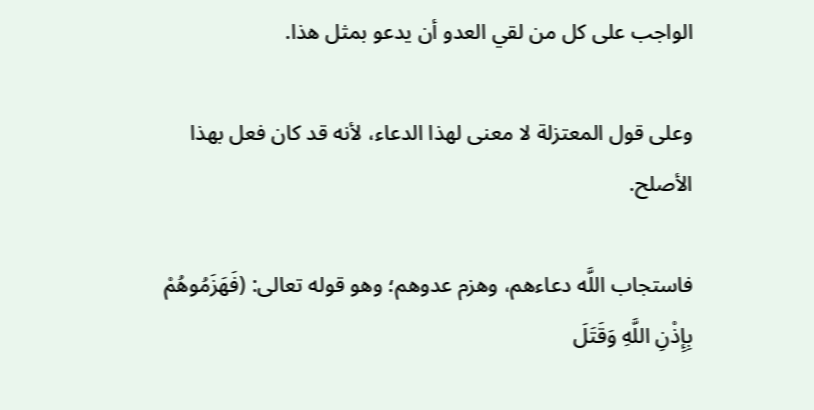الواجب على كل من لقي العدو أن يدعو بمثل هذا.

وعلى قول المعتزلة لا معنى لهذا الدعاء، لأنه قد كان فعل بهذا الأصلح.

فاستجاب اللَّه دعاءهم، وهزم عدوهم؛ وهو قوله تعالى: (فَهَزَمُوهُمْ بِإِذْنِ اللَّهِ وَقَتَلَ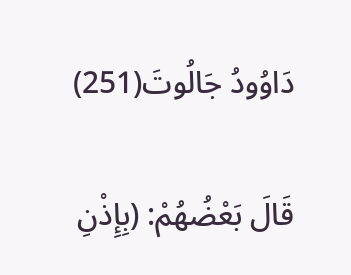دَاوُودُ جَالُوتَ(251)

قَالَ بَعْضُهُمْ: (بِإِذْنِ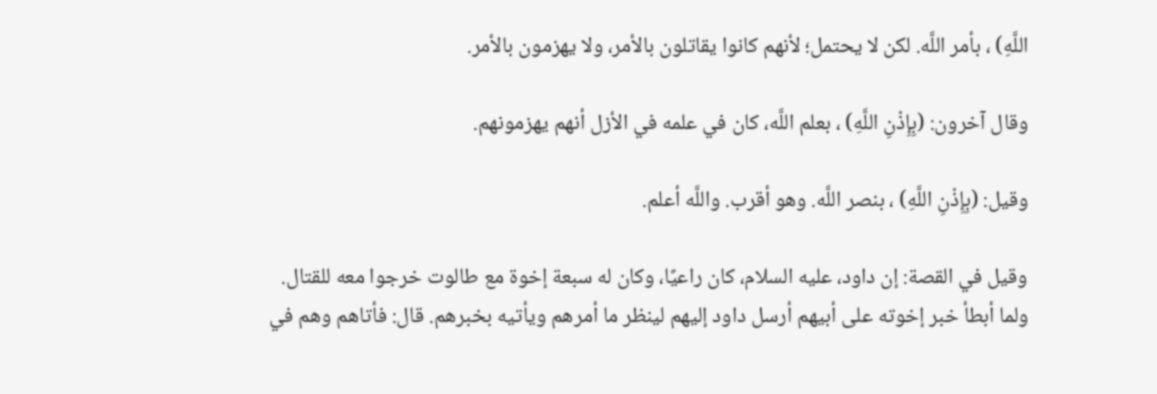اللَّهِ) ، بأمر اللَّه. لكن لا يحتمل؛ لأنهم كانوا يقاتلون بالأمر، ولا يهزمون بالأمر.

وقال آخرون: (بِإِذْنِ اللَّهِ) ، بعلم اللَّه، كان في علمه في الأزل أنهم يهزمونهم.

وقيل: (بِإِذْنِ اللَّهِ) ، بنصر اللَّه. وهو أقرب. واللَّه أعلم.

وقيل في القصة: إن داود، عليه السلام، كان راعيًا، وكان له سبعة إخوة مع طالوت خرجوا معه للقتال. ولما أبطأ خبر إخوته على أبيهم أرسل داود إليهم لينظر ما أمرهم ويأتيه بخبرهم. قال: فأتاهم وهم في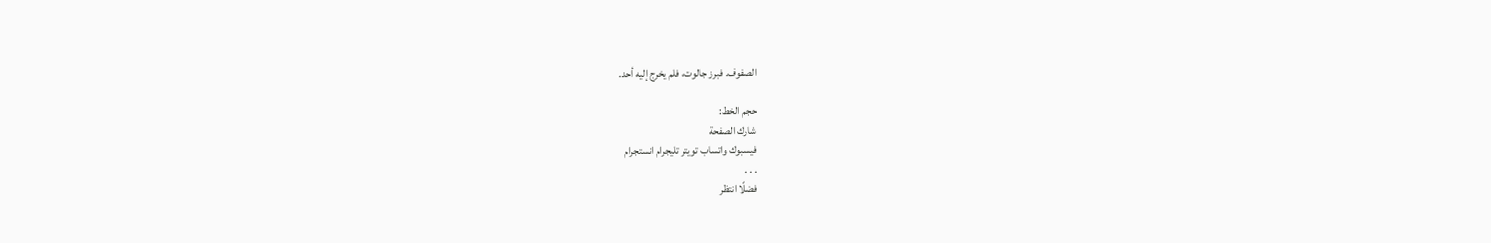الصفوف. فبرز جالوت، فلم يخرج إليه أحد.

حجم الخط:
شارك الصفحة
فيسبوك واتساب تويتر تليجرام انستجرام
. . .
فضلًا انتظر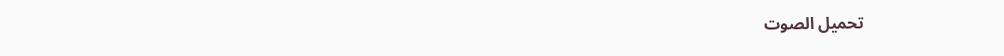تحميل الصوت